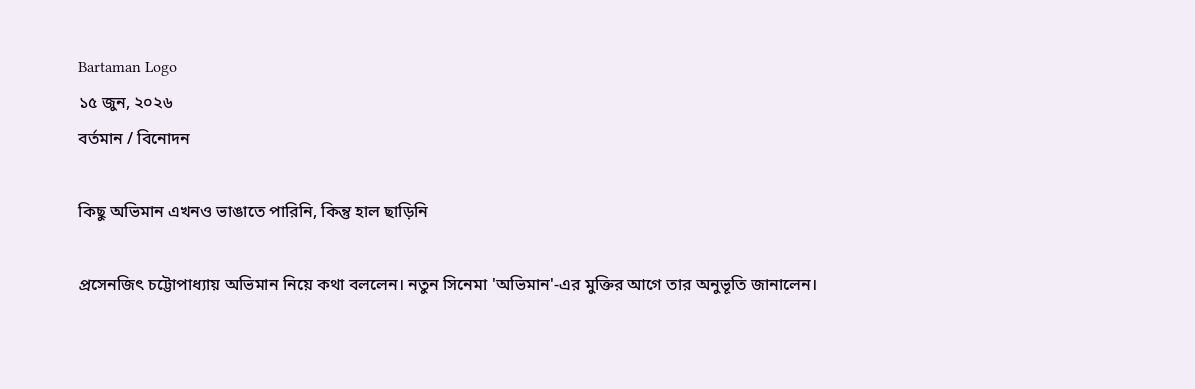Bartaman Logo
১৫ জুন, ২০২৬
বর্তমান / বিনোদন

কিছু অভিমান এখনও ভাঙাতে পারিনি, কিন্তু হাল ছাড়িনি

প্রসেনজিৎ চট্টোপাধ্যায় অভিমান নিয়ে কথা বললেন। নতুন সিনেমা 'অভিমান'-এর মুক্তির আগে তার অনুভূতি জানালেন।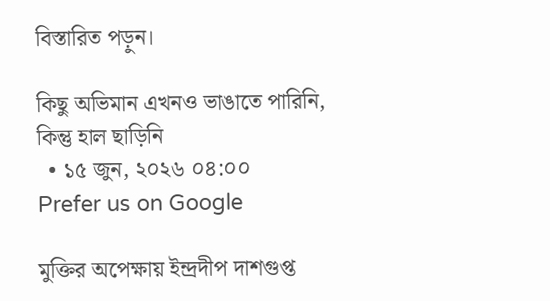বিস্তারিত পড়ুন।

কিছু অভিমান এখনও ভাঙাতে পারিনি, কিন্তু হাল ছাড়িনি
  • ১৫ জুন, ২০২৬ ০৪:০০
Prefer us on Google

মুক্তির অপেক্ষায় ইন্দ্রদীপ দাশগুপ্ত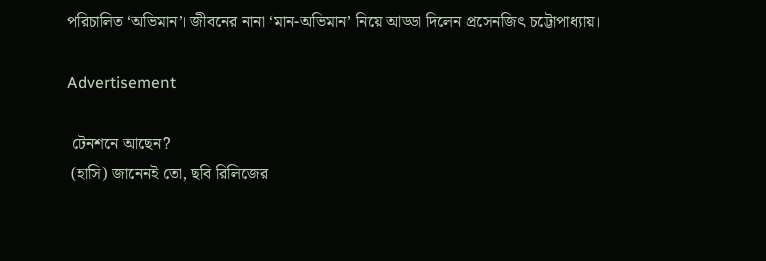পরিচালিত ‘অভিমান’। জীবনের নানা ‘মান-অভিমান’ নিয়ে আড্ডা দিলেন প্রসেনজিৎ চট্টোপাধ্যায়।

Advertisement

 টেনশনে আছেন?
 (হাসি) জানেনই তো, ছবি রিলিজের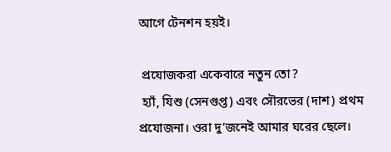আগে টেনশন হয়ই।

 প্রযোজকরা একেবারে নতুন তো?
 হ্যাঁ, যিশু (সেনগুপ্ত) এবং সৌরভের (দাশ) প্রথম প্রযোজনা। ওরা দু’জনেই আমার ঘরের ছেলে।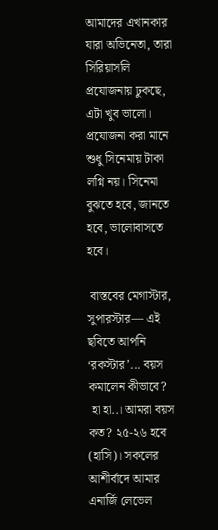আমাদের এখানকার যারা অভিনেতা, তারা সিরিয়াসলি প্রযোজনায় ঢুকছে, এটা খুব ভালো। প্রযোজনা করা মানে শুধু সিনেমায় টাকা লগ্নি নয়। সিনেমা বুঝতে হবে, জানতে হবে, ভালোবাসতে হবে।

 বাস্তবের মেগাস্টার, সুপারস্টার— এই ছবিতে আপনি ‘রকস্টার’... বয়স কমালেন কীভাবে?
 হা হা..। আমরা বয়স কত? ২৫-২৬ হবে (হাসি)। সকলের আশীর্বাদে আমার এনার্জি লেভেল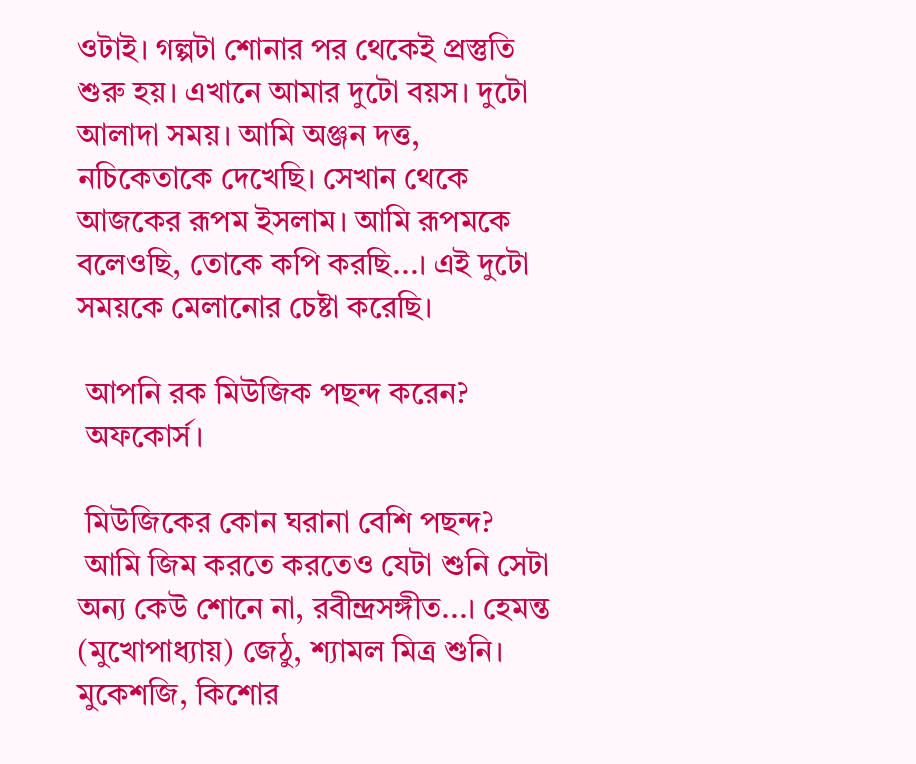ওটাই। গল্পটা শোনার পর থেকেই প্রস্তুতি শুরু হয়। এখানে আমার দুটো বয়স। দুটো আলাদা সময়। আমি অঞ্জন দত্ত, নচিকেতাকে দেখেছি। সেখান থেকে আজকের রূপম ইসলাম। আমি রূপমকে বলেওছি, তোকে কপি করছি...। এই দুটো সময়কে মেলানোর চেষ্টা করেছি।

 আপনি রক মিউজিক পছন্দ করেন?
 অফকোর্স।

 মিউজিকের কোন ঘরানা বেশি পছন্দ?
 আমি জিম করতে করতেও যেটা শুনি সেটা অন্য কেউ শোনে না, রবীন্দ্রসঙ্গীত...। হেমন্ত (মুখোপাধ্যায়) জেঠু, শ্যামল মিত্র শুনি। মুকেশজি, কিশোর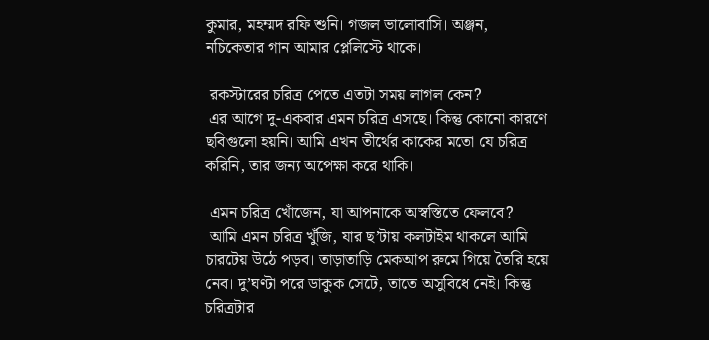কুমার, মহম্মদ রফি শুনি। গজল ভালোবাসি। অঞ্জন, নচিকেতার গান আমার প্লেলিস্টে থাকে।

 রকস্টারের চরিত্র পেতে এতটা সময় লাগল কেন?
 এর আগে দু-একবার এমন চরিত্র এসছে। কিন্তু কোনো কারণে ছবিগুলো হয়নি। আমি এখন তীর্থের কাকের মতো যে চরিত্র করিনি, তার জন্য অপেক্ষা করে থাকি।

 এমন চরিত্র খোঁজেন, যা আপনাকে অস্বস্তিতে ফেলবে?
 আমি এমন চরিত্র খুঁজি, যার ছ’টায় কলটাইম থাকলে আমি চারটেয় উঠে পড়ব। তাড়াতাড়ি মেকআপ রুমে গিয়ে তৈরি হয়ে নেব। দু’ঘণ্টা পরে ডাকুক সেটে, তাতে অসুবিধে নেই। কিন্তু চরিত্রটার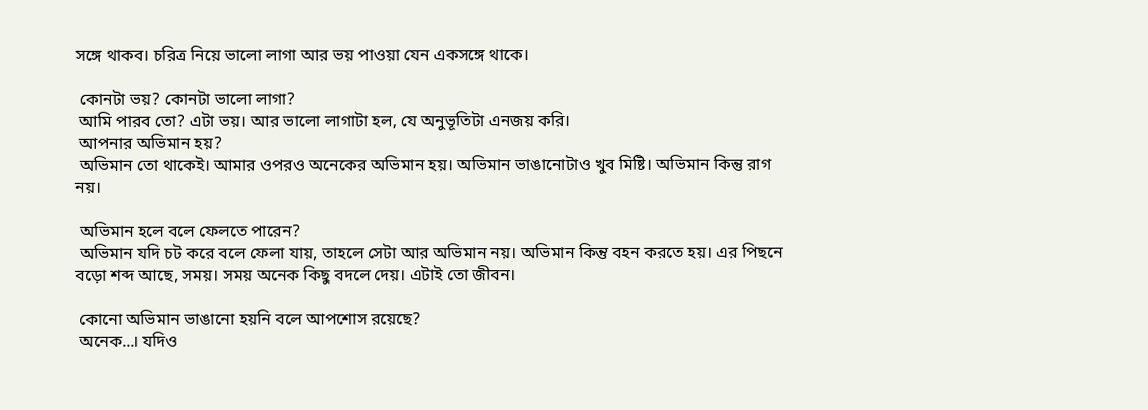সঙ্গে থাকব। চরিত্র নিয়ে ভালো লাগা আর ভয় পাওয়া যেন একসঙ্গে থাকে।

 কোনটা ভয়? কোনটা ভালো লাগা?
 আমি পারব তো? এটা ভয়। আর ভালো লাগাটা হল, যে অনুভূতিটা এনজয় করি।
 আপনার অভিমান হয়?
 অভিমান তো থাকেই। আমার ওপরও অনেকের অভিমান হয়। অভিমান ভাঙানোটাও খুব মিষ্টি। অভিমান কিন্তু রাগ নয়।

 অভিমান হলে বলে ফেলতে পারেন?
 অভিমান যদি চট করে বলে ফেলা যায়, তাহলে সেটা আর অভিমান নয়। অভিমান কিন্তু বহন করতে হয়। এর পিছনে বড়ো শব্দ আছে, সময়। সময় অনেক কিছু বদলে দেয়। এটাই তো জীবন।

 কোনো অভিমান ভাঙানো হয়নি বলে আপশোস রয়েছে?
 অনেক...। যদিও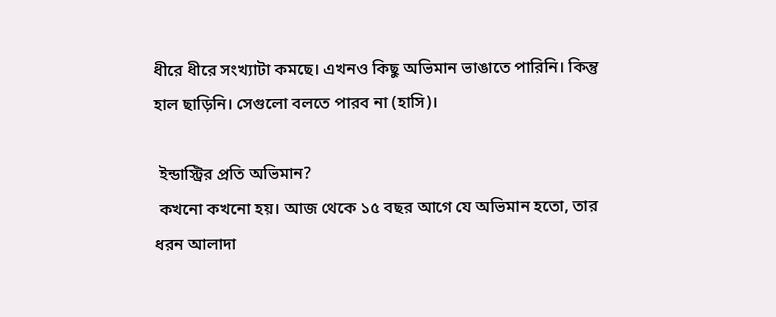ধীরে ধীরে সংখ্যাটা কমছে। এখনও কিছু অভিমান ভাঙাতে পারিনি। কিন্তু হাল ছাড়িনি। সেগুলো বলতে পারব না (হাসি)।

 ইন্ডাস্ট্রির প্রতি অভিমান?
 কখনো কখনো হয়। আজ থেকে ১৫ বছর আগে যে অভিমান হতো, তার ধরন আলাদা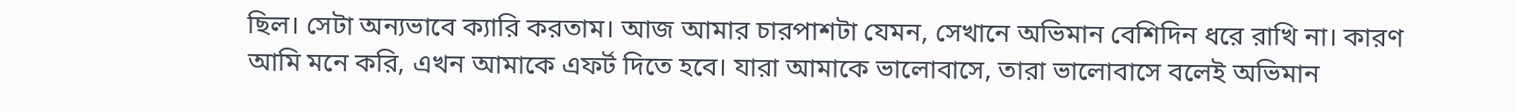ছিল। সেটা অন্যভাবে ক্যারি করতাম। আজ আমার চারপাশটা যেমন, সেখানে অভিমান বেশিদিন ধরে রাখি না। কারণ আমি মনে করি, এখন আমাকে এফর্ট দিতে হবে। যারা আমাকে ভালোবাসে, তারা ভালোবাসে বলেই অভিমান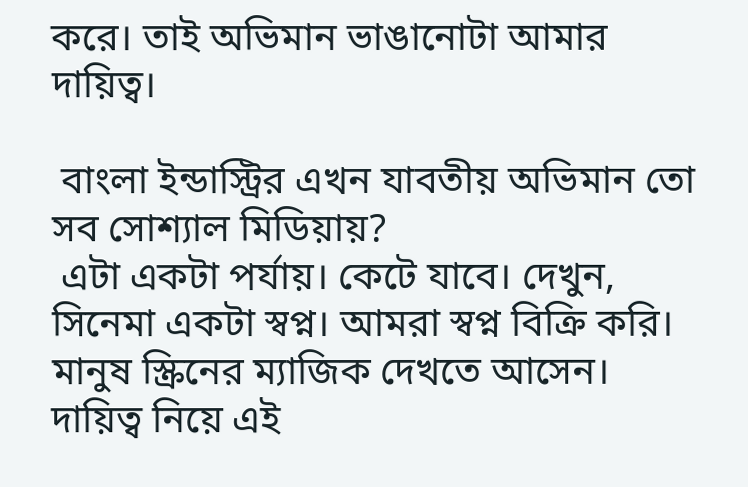করে। তাই অভিমান ভাঙানোটা আমার দায়িত্ব।

 বাংলা ইন্ডাস্ট্রির এখন যাবতীয় অভিমান তো সব সোশ্যাল মিডিয়ায়?
 এটা একটা পর্যায়। কেটে যাবে। দেখুন, সিনেমা একটা স্বপ্ন। আমরা স্বপ্ন বিক্রি করি। মানুষ স্ক্রিনের ম্যাজিক দেখতে আসেন। দায়িত্ব নিয়ে এই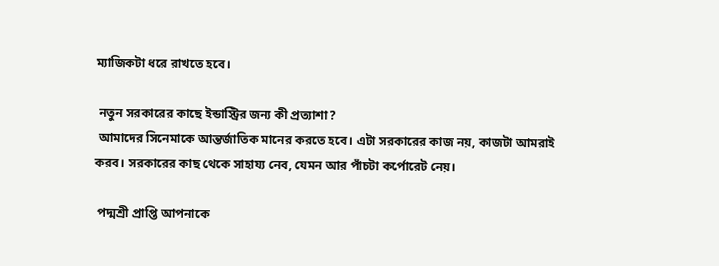ম্যাজিকটা ধরে রাখতে হবে।

 নতুন সরকারের কাছে ইন্ডাস্ট্রির জন্য কী প্রত্যাশা?
 আমাদের সিনেমাকে আন্তর্জাতিক মানের করতে হবে। এটা সরকারের কাজ নয়, কাজটা আমরাই করব। সরকারের কাছ থেকে সাহায্য নেব, যেমন আর পাঁচটা কর্পোরেট নেয়।

 পদ্মশ্রী প্রাপ্তি আপনাকে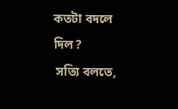কতটা বদলে দিল?
 সত্যি বলতে,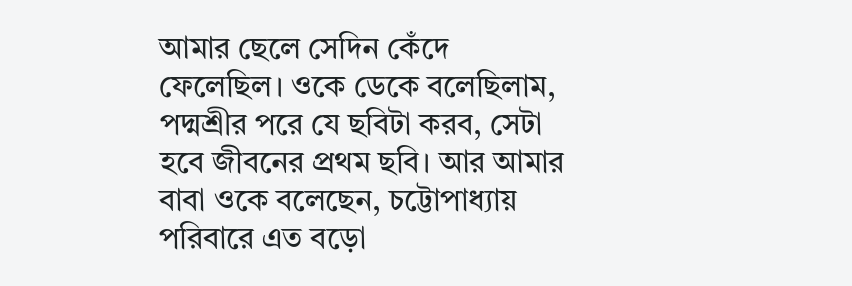আমার ছেলে সেদিন কেঁদে ফেলেছিল। ওকে ডেকে বলেছিলাম, পদ্মশ্রীর পরে যে ছবিটা করব, সেটা হবে জীবনের প্রথম ছবি। আর আমার বাবা ওকে বলেছেন, চট্টোপাধ্যায় পরিবারে এত বড়ো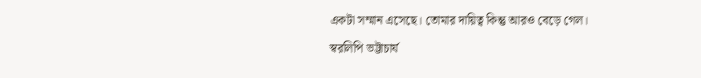একটা সম্মান এসেছে। তোমার দায়িত্ব কিন্তু আরও বেড়ে গেল।
স্বরলিপি ভট্টাচার্য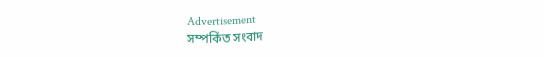Advertisement
সম্পর্কিত সংবাদ